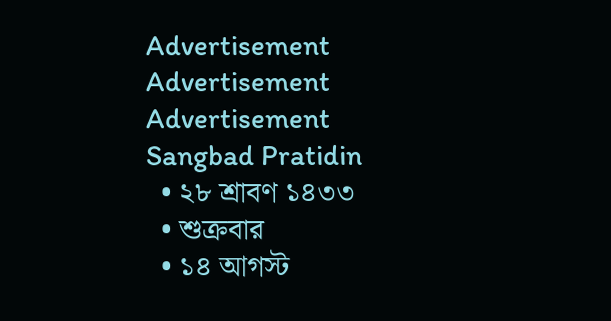Advertisement
Advertisement
Advertisement
Sangbad Pratidin
  • ২৮ শ্রাবণ ১৪৩৩
  • শুক্রবার
  • ১৪ আগস্ট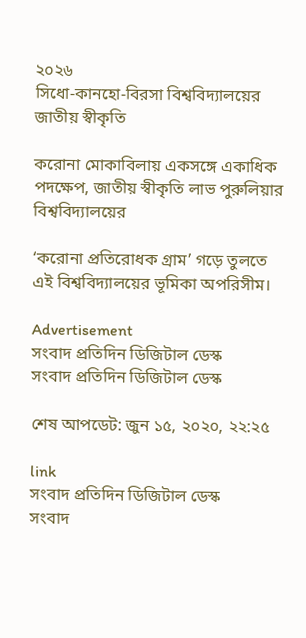২০২৬
সিধো-কানহো-বিরসা বিশ্ববিদ্যালয়ের জাতীয় স্বীকৃতি

করোনা মোকাবিলায় একসঙ্গে একাধিক পদক্ষেপ, জাতীয় স্বীকৃতি লাভ পুরুলিয়ার বিশ্ববিদ্যালয়ের

‘করোনা প্রতিরোধক গ্রাম’ গড়ে তুলতে এই বিশ্ববিদ্যালয়ের ভূমিকা অপরিসীম।

Advertisement
সংবাদ প্রতিদিন ডিজিটাল ডেস্ক
সংবাদ প্রতিদিন ডিজিটাল ডেস্ক

শেষ আপডেট: জুন ১৫, ২০২০, ২২:২৫

link
সংবাদ প্রতিদিন ডিজিটাল ডেস্ক
সংবাদ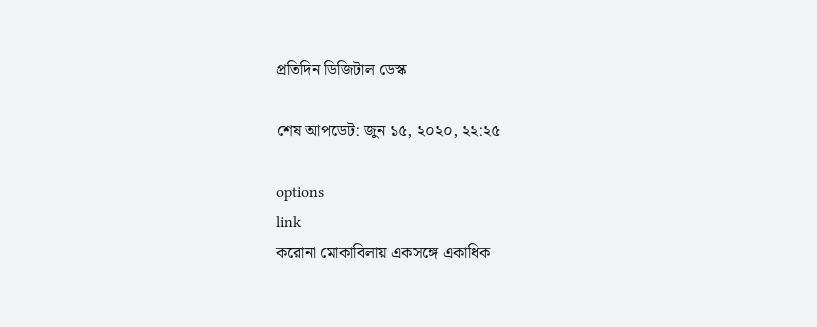প্রতিদিন ডিজিটাল ডেস্ক

শেষ আপডেট: জুন ১৫, ২০২০, ২২:২৫

options
link
করোনা মোকাবিলায় একসঙ্গে একাধিক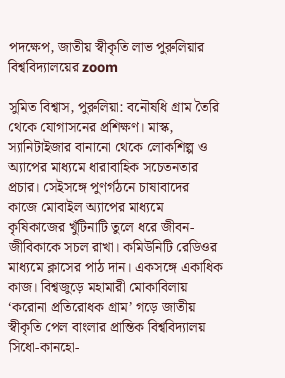পদক্ষেপ, জাতীয় স্বীকৃতি লাভ পুরুলিয়ার বিশ্ববিদ্যালয়ের zoom

সুমিত বিশ্বাস, পুরুলিয়া: বনৌষধি গ্রাম তৈরি থেকে যোগাসনের প্রশিক্ষণ। মাস্ক, স্যানিটাইজার বানানো থেকে লোকশিল্প ও অ্যাপের মাধ্যমে ধারাবাহিক সচেতনতার প্রচার। সেইসঙ্গে পুণর্গঠনে চাষাবাদের কাজে মোবাইল অ্যাপের মাধ্যমে কৃষিকাজের খুঁটিনাটি তুলে ধরে জীবন-জীবিকাকে সচল রাখা। কমিউনিটি রেডিওর মাধ্যমে ক্লাসের পাঠ দান। একসঙ্গে একাধিক কাজ। বিশ্বজুড়ে মহামারী মোকাবিলায় ‘করোনা প্রতিরোধক গ্রাম’ গড়ে জাতীয়
স্বীকৃতি পেল বাংলার প্রান্তিক বিশ্ববিদ্যালয় সিধো-কানহো-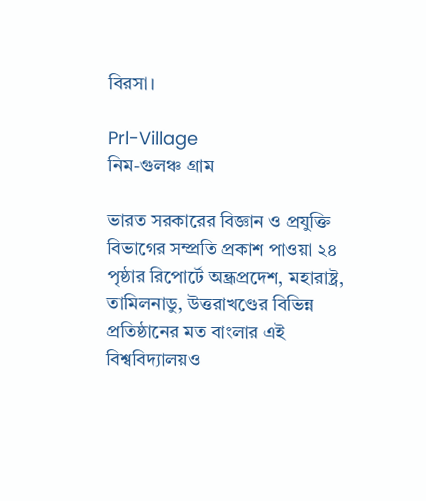বিরসা।

Prl-Village
নিম-গুলঞ্চ গ্রাম

ভারত সরকারের বিজ্ঞান ও প্রযুক্তি বিভাগের সম্প্রতি প্রকাশ পাওয়া ২৪ পৃষ্ঠার রিপোর্টে অন্ধ্রপ্রদেশ, মহারাষ্ট্র, তামিলনাডু, উত্তরাখণ্ডের বিভিন্ন প্রতিষ্ঠানের মত বাংলার এই বিশ্ববিদ্যালয়ও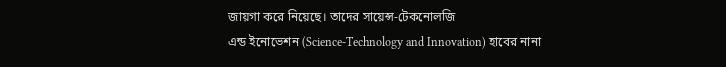জায়গা করে নিয়েছে। তাদের সায়েন্স-টেকনোলজি
এন্ড ইনোভেশন (Science-Technology and Innovation) হাবের নানা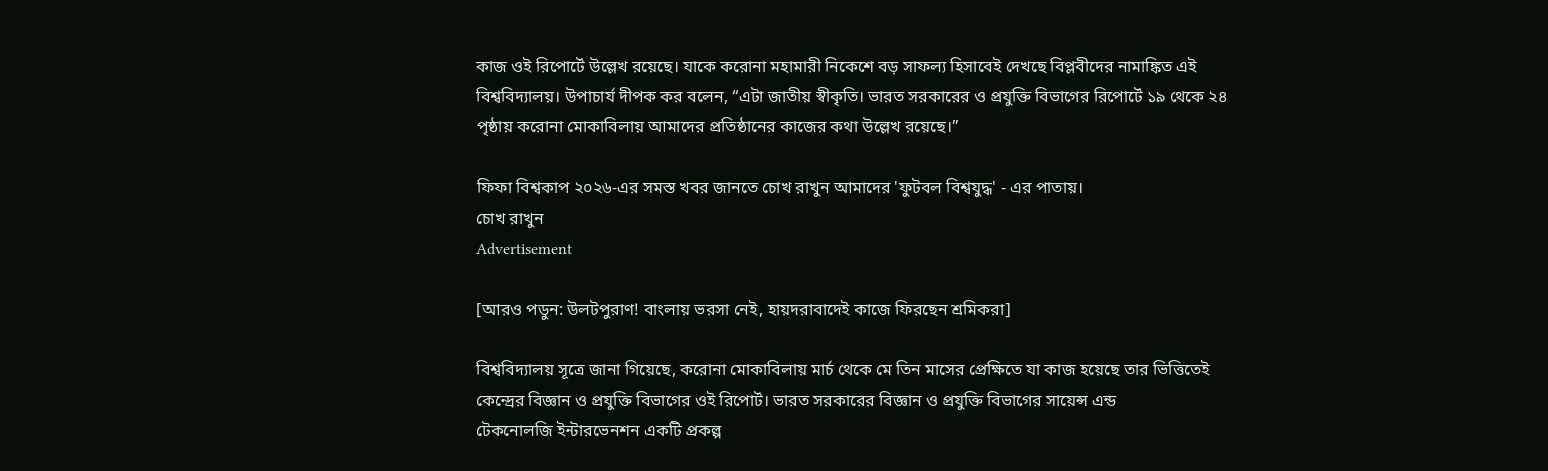কাজ ওই রিপোর্টে উল্লেখ রয়েছে। যাকে করোনা মহামারী নিকেশে বড় সাফল্য হিসাবেই দেখছে বিপ্লবীদের নামাঙ্কিত এই বিশ্ববিদ্যালয়। উপাচার্য দীপক কর বলেন, “এটা জাতীয় স্বীকৃতি। ভারত সরকারের ও প্রযুক্তি বিভাগের রিপোর্টে ১৯ থেকে ২৪ পৃষ্ঠায় করোনা মোকাবিলায় আমাদের প্রতিষ্ঠানের কাজের কথা উল্লেখ রয়েছে।”

ফিফা বিশ্বকাপ ২০২৬-এর সমস্ত খবর জানতে চোখ রাখুন আমাদের 'ফুটবল বিশ্বযুদ্ধ' - এর পাতায়।
চোখ রাখুন
Advertisement

[আরও পডুন: উলটপুরাণ! বাংলায় ভরসা নেই, হায়দরাবাদেই কাজে ফিরছেন শ্রমিকরা]

বিশ্ববিদ্যালয় সূত্রে জানা গিয়েছে, করোনা মোকাবিলায় মার্চ থেকে মে তিন মাসের প্রেক্ষিতে যা কাজ হয়েছে তার ভিত্তিতেই কেন্দ্রের বিজ্ঞান ও প্রযুক্তি বিভাগের ওই রিপোর্ট। ভারত সরকারের বিজ্ঞান ও প্রযুক্তি বিভাগের সায়েন্স এন্ড
টেকনোলজি ইন্টারভেনশন একটি প্রকল্প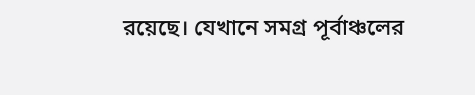রয়েছে। যেখানে সমগ্র পূর্বাঞ্চলের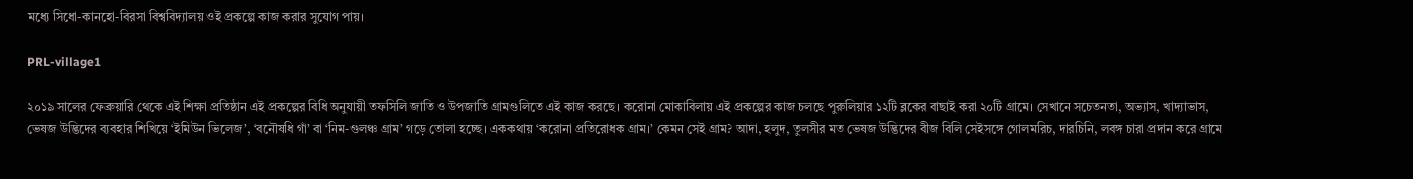মধ্যে সিধো-কানহো-বিরসা বিশ্ববিদ্যালয় ওই প্রকল্পে কাজ করার সুযোগ পায়।

PRL-village1

২০১৯ সালের ফেব্রুয়ারি থেকে এই শিক্ষা প্রতিষ্ঠান এই প্রকল্পের বিধি অনুযায়ী তফসিলি জাতি ও উপজাতি গ্রামগুলিতে এই কাজ করছে। করোনা মোকাবিলায় এই প্রকল্পের কাজ চলছে পুরুলিয়ার ১২টি ব্লকের বাছাই করা ২০টি গ্রামে। সেখানে সচেতনতা, অভ্যাস, খাদ্যাভাস, ভেষজ উদ্ভিদের ব্যবহার শিখিয়ে ‘ইমিউন ভিলেজ’, ‘বনৌষধি গাঁ’ বা ‘নিম-গুলঞ্চ গ্রাম’ গড়ে তোলা হচ্ছে। এককথায় ‘করোনা প্রতিরোধক গ্রাম।’ কেমন সেই গ্রাম? আদা, হলুদ, তুলসীর মত ভেষজ উদ্ভিদের বীজ বিলি সেইসঙ্গে গোলমরিচ, দারচিনি, লবঙ্গ চারা প্রদান করে গ্রামে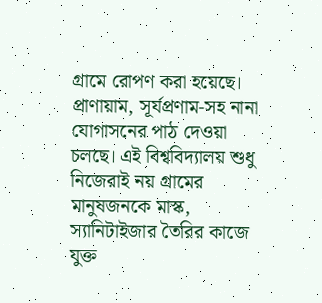গ্রামে রোপণ করা হয়েছে। প্রাণায়াম, সূর্যপ্রণাম-সহ নানা যোগাসনের পাঠ দেওয়া চলছে। এই বিশ্ববিদ্যালয় শুধু নিজেরাই নয় গ্রামের মানুষজনকে মাস্ক, স্যানিটাইজার তৈরির কাজে যুক্ত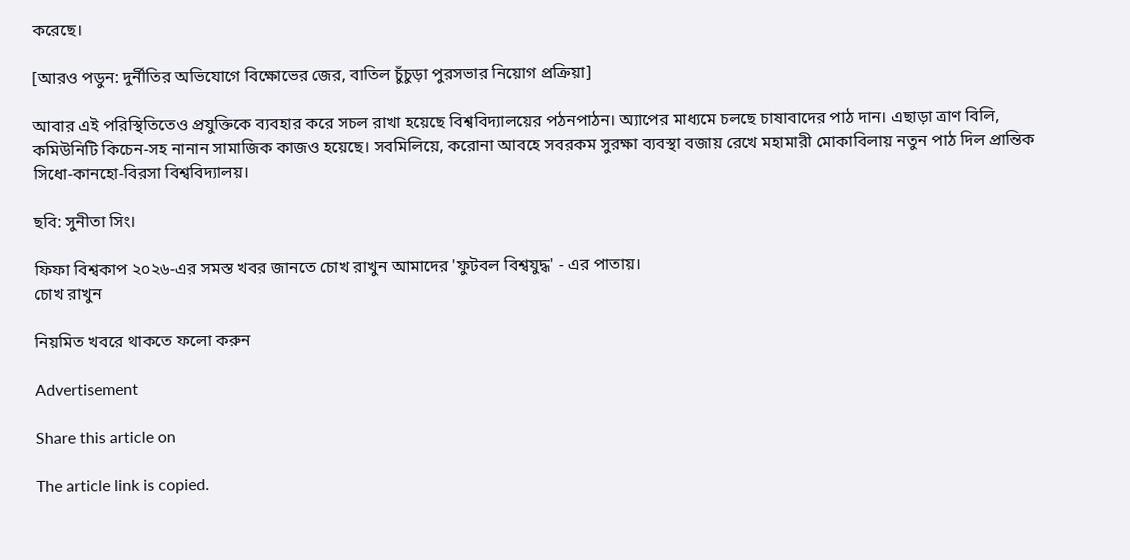করেছে।

[আরও পডুন: দুর্নীতির অভিযোগে বিক্ষোভের জের, বাতিল চুঁচুড়া পুরসভার নিয়োগ প্রক্রিয়া]

আবার এই পরিস্থিতিতেও প্রযুক্তিকে ব্যবহার করে সচল রাখা হয়েছে বিশ্ববিদ্যালয়ের পঠনপাঠন। অ্যাপের মাধ্যমে চলছে চাষাবাদের পাঠ দান। এছাড়া ত্রাণ বিলি, কমিউনিটি কিচেন-সহ নানান সামাজিক কাজও হয়েছে। সবমিলিয়ে, করোনা আবহে সবরকম সুরক্ষা ব্যবস্থা বজায় রেখে মহামারী মোকাবিলায় নতুন পাঠ দিল প্রান্তিক সিধো-কানহো-বিরসা বিশ্ববিদ্যালয়।

ছবি: সুনীতা সিং।

ফিফা বিশ্বকাপ ২০২৬-এর সমস্ত খবর জানতে চোখ রাখুন আমাদের 'ফুটবল বিশ্বযুদ্ধ' - এর পাতায়।
চোখ রাখুন

নিয়মিত খবরে থাকতে ফলো করুন

Advertisement

Share this article on

The article link is copied.